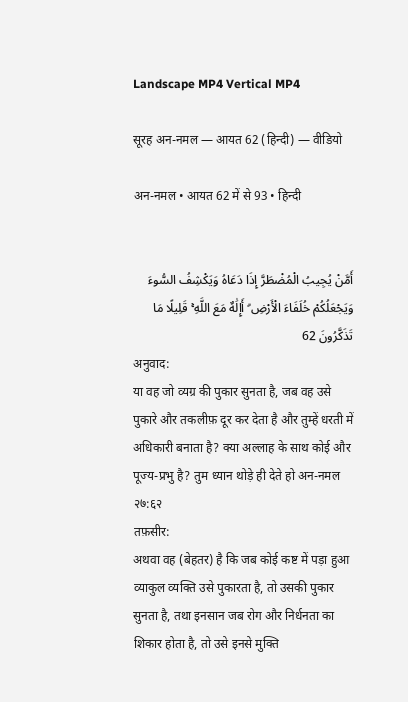Landscape MP4 Vertical MP4

सूरह अन-नमल — आयत 62 (हिन्दी) — वीडियो

अन-नमल • आयत 62 में से 93 • हिन्दी


أَمَّنْ يُجِيبُ الْمُضْطَرَّ إِذَا دَعَاهُ وَيَكْشِفُ السُّوءَ وَيَجْعَلُكُمْ خُلَفَاءَ الْأَرْضِ ۗ أَإِلَٰهٌ مَعَ اللَّهِ ۚ قَلِيلًا مَا تَذَكَّرُونَ 62
अनुवाद:
या वह जो व्यग्र की पुकार सुनता है, जब वह उसे पुकारे और तकलीफ़ दूर कर देता है और तुम्हें धरती में अधिकारी बनाता है? क्या अल्लाह के साथ कोई और पूज्य-प्रभु है? तुम ध्यान थोड़े ही देते हो अन-नमल २७:६२
तफ़सीर:
अथवा वह (बेहतर) है कि जब कोई कष्ट में पड़ा हुआ व्याकुल व्यक्ति उसे पुकारता है, तो उसकी पुकार सुनता है, तथा इनसान जब रोग और निर्धनता का शिकार होता है, तो उसे इनसे मुक्ति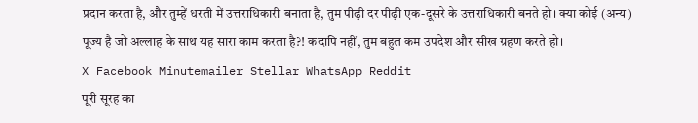प्रदान करता है, और तुम्हें धरती में उत्तराधिकारी बनाता है, तुम पीढ़ी दर पीढ़ी एक-दूसरे के उत्तराधिकारी बनते हो। क्या कोई (अन्य) पूज्य है जो अल्लाह के साथ यह सारा काम करता है?! कदापि नहीं, तुम बहुत कम उपदेश और सीख ग्रहण करते हो।
X Facebook Minutemailer Stellar WhatsApp Reddit
पूरी सूरह का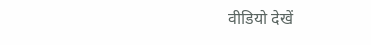वीडियो देखें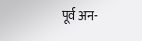पूर्व अन-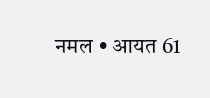नमल • आयत 61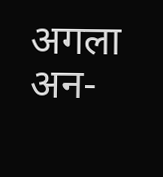अगला अन-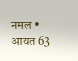नमल • आयत 63